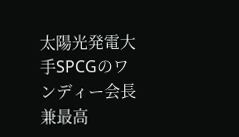太陽光発電大手SPCGのワンディー会長兼最高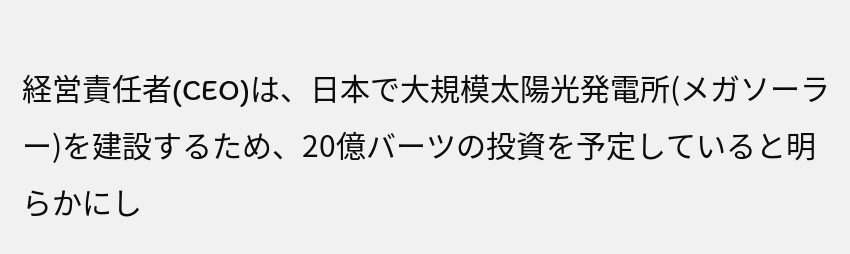経営責任者(CEO)は、日本で大規模太陽光発電所(メガソーラー)を建設するため、20億バーツの投資を予定していると明らかにし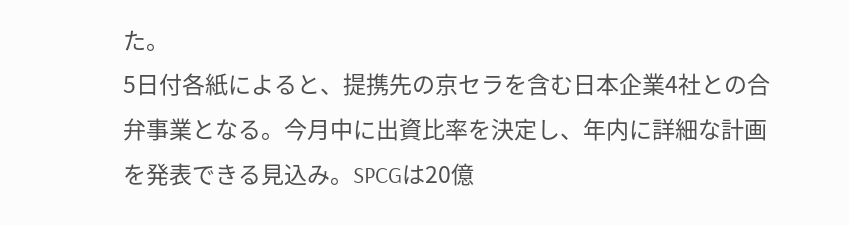た。
5日付各紙によると、提携先の京セラを含む日本企業4社との合弁事業となる。今月中に出資比率を決定し、年内に詳細な計画を発表できる見込み。SPCGは20億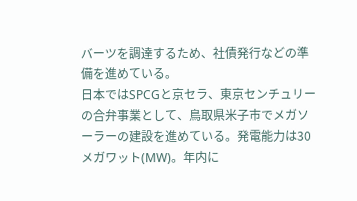バーツを調達するため、社債発行などの準備を進めている。
日本ではSPCGと京セラ、東京センチュリーの合弁事業として、鳥取県米子市でメガソーラーの建設を進めている。発電能力は30メガワット(MW)。年内に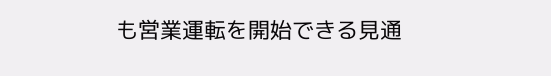も営業運転を開始できる見通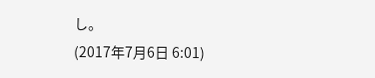し。
(2017年7月6日 6:01)